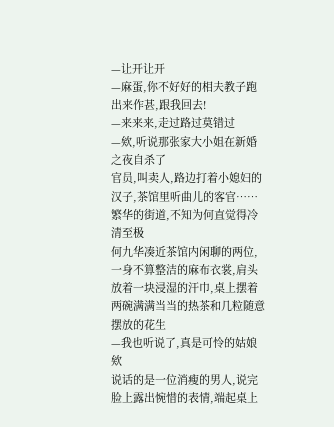—让开让开
—麻蛋,你不好好的相夫教子跑出来作甚,跟我回去!
—来来来,走过路过莫错过
—欸,听说那张家大小姐在新婚之夜自杀了
官员,叫卖人,路边打着小媳妇的汉子,茶馆里听曲儿的客官……繁华的街道,不知为何直觉得冷清至极
何九华凑近茶馆内闲聊的两位,一身不算整洁的麻布衣裳,肩头放着一块浸湿的汗巾,桌上摆着两碗满满当当的热茶和几粒随意摆放的花生
—我也听说了,真是可怜的姑娘欸
说话的是一位消瘦的男人,说完脸上露出惋惜的表情,端起桌上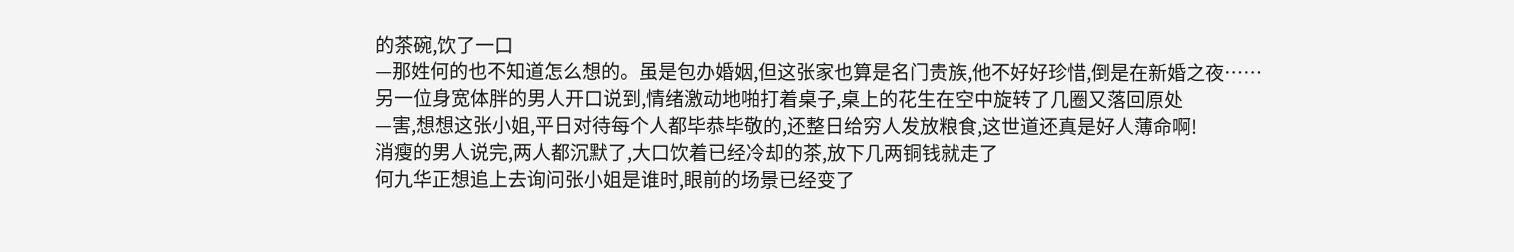的茶碗,饮了一口
—那姓何的也不知道怎么想的。虽是包办婚姻,但这张家也算是名门贵族,他不好好珍惜,倒是在新婚之夜……
另一位身宽体胖的男人开口说到,情绪激动地啪打着桌子,桌上的花生在空中旋转了几圈又落回原处
—害,想想这张小姐,平日对待每个人都毕恭毕敬的,还整日给穷人发放粮食,这世道还真是好人薄命啊!
消瘦的男人说完,两人都沉默了,大口饮着已经冷却的茶,放下几两铜钱就走了
何九华正想追上去询问张小姐是谁时,眼前的场景已经变了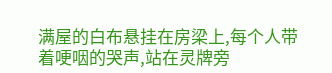满屋的白布悬挂在房梁上,每个人带着哽咽的哭声,站在灵牌旁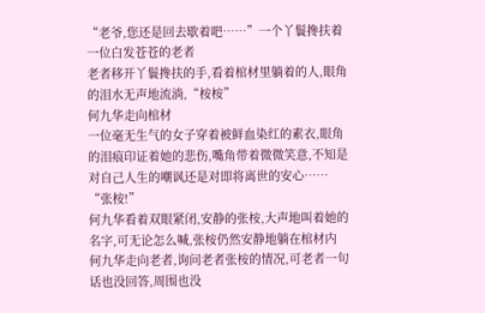“老爷,您还是回去歇着吧……”一个丫鬟搀扶着一位白发苍苍的老者
老者移开丫鬟搀扶的手,看着棺材里躺着的人,眼角的泪水无声地流淌,“桉桉”
何九华走向棺材
一位毫无生气的女子穿着被鲜血染红的素衣,眼角的泪痕印证着她的悲伤,嘴角带着微微笑意,不知是对自己人生的嘲讽还是对即将离世的安心……
“张桉!”
何九华看着双眼紧闭,安静的张桉,大声地叫着她的名字,可无论怎么喊,张桉仍然安静地躺在棺材内
何九华走向老者,询问老者张桉的情况,可老者一句话也没回答,周围也没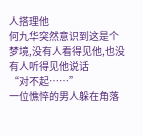人搭理他
何九华突然意识到这是个梦境,没有人看得见他,也没有人听得见他说话
“对不起……”
一位憔悴的男人躲在角落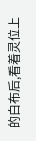的白布后,看着灵位上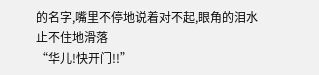的名字,嘴里不停地说着对不起,眼角的泪水止不住地滑落
“华儿!快开门!!”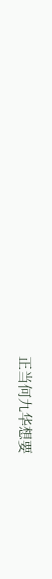正当何九华想要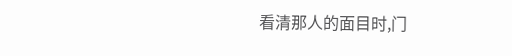看清那人的面目时,门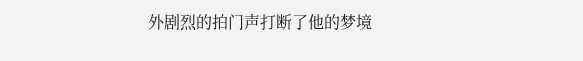外剧烈的拍门声打断了他的梦境